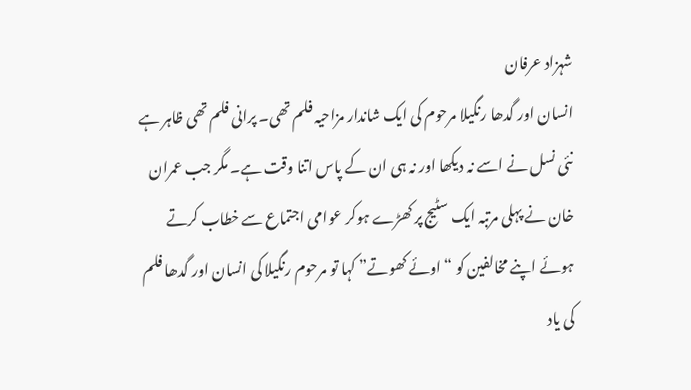شہزاد عرفان
انسان اور گدھا رنگیلا مرحوم کی ایک شاندار مزاحیہ فلم تھی۔ پرانی فلم تھی ظاہر ہے نئی نسل نے اسے نہ دیکھا اور نہ ہی ان کے پاس اتنا وقت ہے۔ مگر جب عمران خان نے پہلی مرتبہ ایک سٹیج پر کھڑے ہوکر عوامی اجتماع سے خطاب کرتے ہوئے اپنے مخالفین کو “اوئے کھوتے” کہا تو مرحوم رنگیلا کی انسان اور گدھا فلم کی یاد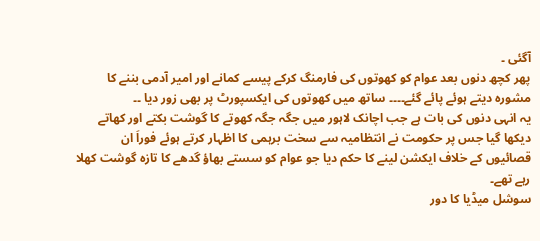آگئی ۔
پھر کچھ دنوں بعد عوام کو کھوتوں کی فارمنگ کرکے پیسے کمانے اور امیر آدمی بننے کا مشورہ دیتے ہوئے پائے گئے۔۔۔۔ ساتھ میں کھوتوں کی ایکسپورٹ پر بھی زور دیا ۔۔
یہ انہی دنوں کی بات ہے جب اچانک لاہور میں جگہ جگہ کھوتے کا گوشت بکتے اور کھاتے دیکھا گیا جس پر حکومت نے انتظامیہ سے سخت برہمی کا اظہار کرتے ہوئے فوراَ ان قصائیوں کے خلاف ایکشن لینے کا حکم دیا جو عوام کو سستے بھاؤ گدھے کا تازہ گوشت کھلا رہے تھے۔
سوشل میڈیا کا دور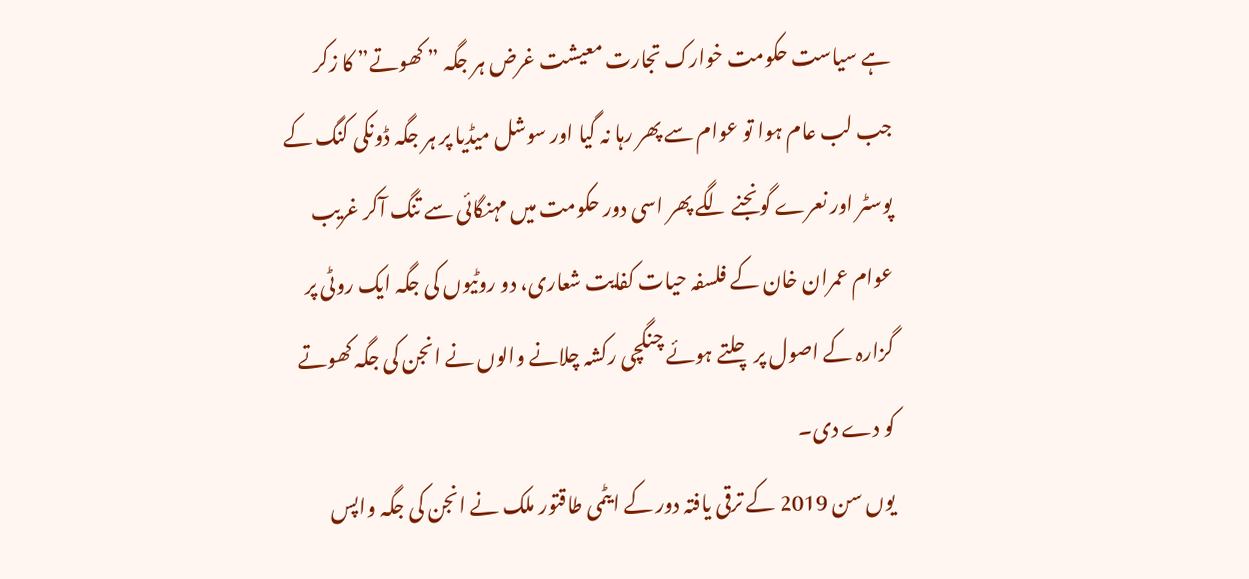ہے سیاست حکومت خوارک تجارت معیشت غرض ہر جگہ ” کھوتے” کا زکر جب لب عام ہوا تو عوام سے پھر رہا نہ گیا اور سوشل میڈیا پر ہر جگہ ڈونکی کنگ کے پوسٹر اور نعرے گونجنے لگے پھر اسی دور حکومت میں مہنگائی سے تنگ آکر غریب عوام عمران خان کے فلسفہ حیات کفایت شعاری، دو روٹیوں کی جگہ ایک روٹی پر گزارہ کے اصول پر چلتے ہوئے چنگچی رکشہ چلانے والوں نے انجن کی جگہ کھوتے کو دے دی۔
یوں سن 2019 کے ترقی یافتہ دور کے ایٹمی طاقتور ملک نے انجن کی جگہ واپس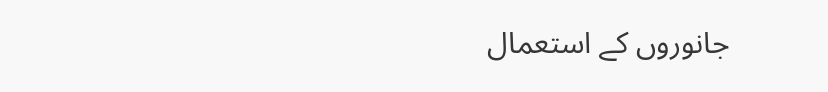جانوروں کے استعمال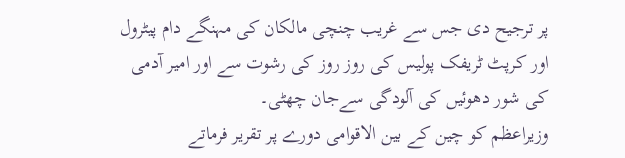پر ترجیح دی جس سے غریب چنچی مالکان کی مہنگے دام پیٹرول اور کرپٹ ٹریفک پولیس کی روز روز کی رشوت سے اور امیر آدمی کی شور دھوئیں کی آلودگی سےجان چھٹی۔
وزیراعظم کو چین کے بین الاقوامی دورے پر تقریر فرماتے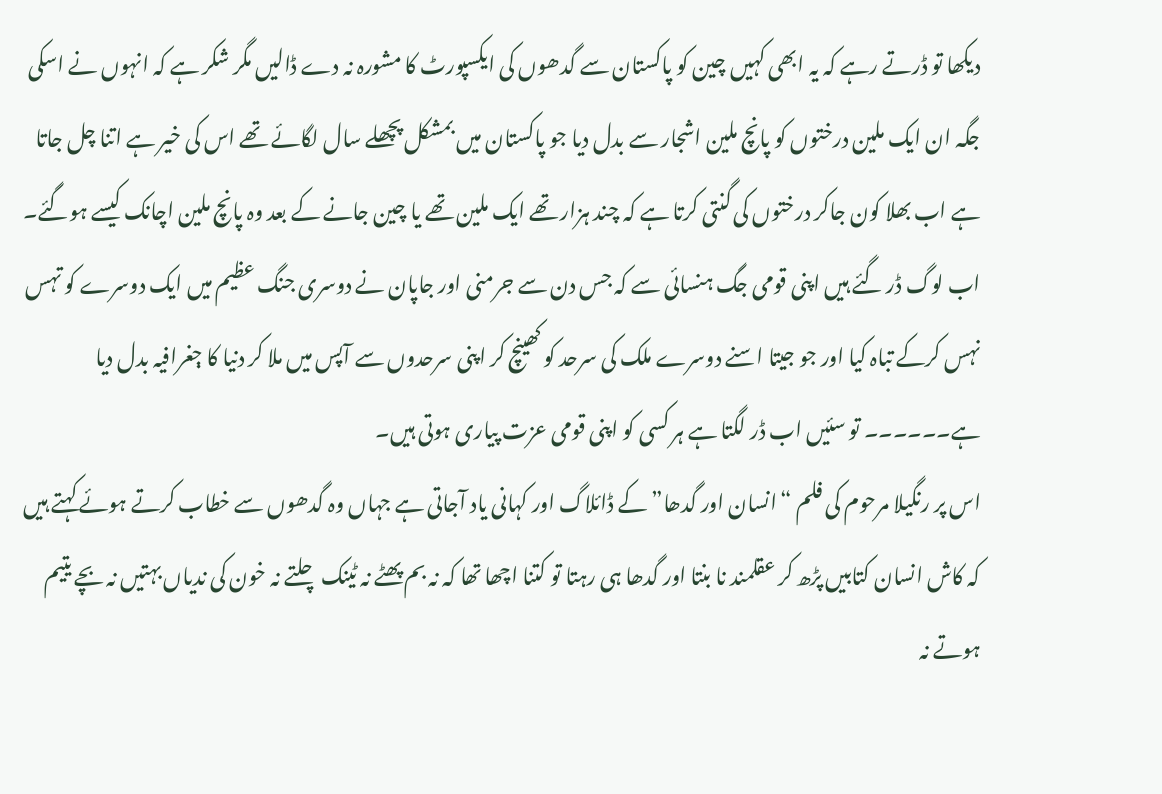دیکھا تو ڈرتے رہے کہ یہ ابھی کہیں چین کو پاکستان سے گدھوں کی ایکسپورٹ کا مشورہ نہ دے ڈالیں مگر شکر ہے کہ انہوں نے اسکی جگہ ان ایک ملین درختوں کو پانچ ملین اشجار سے بدل دیا جو پاکستان میں بمشکل پچھلے سال لگائے تھے اس کی خیر ہے اتنا چل جاتا ہے اب بھلا کون جاکر درختوں کی گنتی کرتا ہے کہ چند ہزار تھے ایک ملین تھے یا چین جانے کے بعد وہ پانچ ملین اچانک کیسے ہوگئے۔
اب لوگ ڈر گئے ہیں اپنی قومی جگ ہنسائی سے کہ جس دن سے جرمنی اور جاپان نے دوسری جنگ عظیم میں ایک دوسرے کو تہس نہس کرکے تباہ کیا اور جو جیتا اسنے دوسرے ملک کی سرحد کو کھینچ کر اپنی سرحدوں سے آپس میں ملا کر دنیا کا ڄغرافیہ بدل دیا ہے۔۔۔۔۔۔ تو سئیں اب ڈر لگتا ہے ہر کسی کو اپنی قومی عزت پیاری ہوتی ہیں۔
اس پر رنگیلا مرحوم کی فلم “انسان اور گدھا” کے ڈائلاگ اور کہانی یاد آجاتی ہے جہاں وہ گدھوں سے خطاب کرتے ہوئے کہتے ہیں کہ کاش انسان کتابیں پڑھ کر عقلمند نا بنتا اور گدھا ہی رہتا تو کتنا اچھا تھا کہ نہ بم پھٹے نہ ٹینک چلتے نہ خون کی ندیاں بہتیں نہ بچے یتیم ہوتے نہ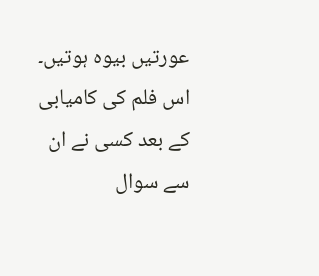عورتیں بیوہ ہوتیں۔
اس فلم کی کامیابی کے بعد کسی نے ان سے سوال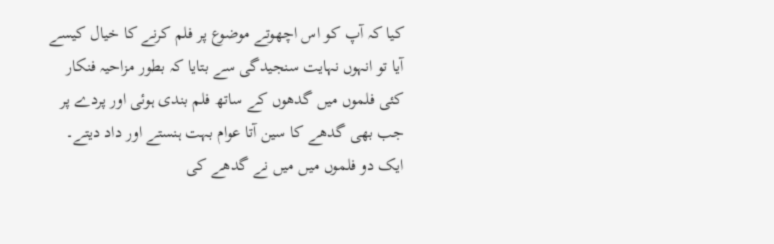کیا کہ آپ کو اس اچھوتے موضوع پر فلم کرنے کا خیال کیسے آیا تو انہوں نہایت سنجیدگی سے بتایا کہ بطور مزاحیہ فنکار کئی فلموں میں گدھوں کے ساتھ فلم بندی ہوئی اور پردے پر جب بھی گدھے کا سین آتا عوام بہت ہنستے اور داد دیتے۔ ایک دو فلموں میں میں نے گدھے کی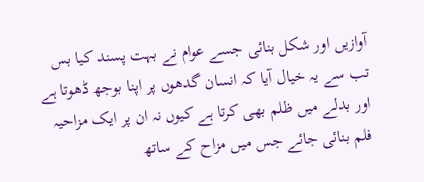آوازیں اور شکل بنائی جسے عوام نے بہت پسند کیا بس تب سے یہ خیال آیا کہ انسان گدھوں پر اپنا بوجھ ڈھوتا ہے اور بدلے میں ظلم بھی کرتا ہے کیوں نہ ان پر ایک مزاحیہ فلم بنائی جائے جس میں مزاح کے ساتھ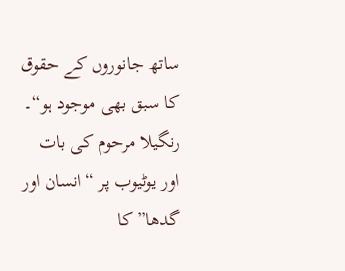ساتھ جانوروں کے حقوق کا سبق بھی موجود ہو“۔
رنگیلا مرحوم کی بات اور یوٹیوب پر “انسان اور گدھا” کا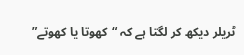ٹریلر دیکھ کر لگتا ہے کہ “کھوتا یا کھوتے”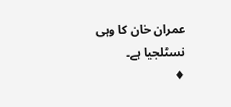عمران خان کا وہی نسٹلجیا ہے۔
♦